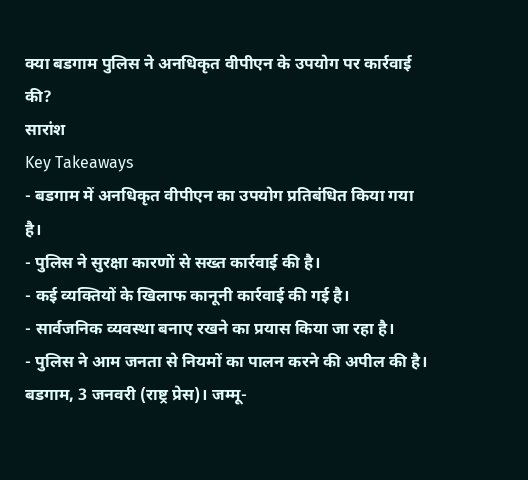क्या बडगाम पुलिस ने अनधिकृत वीपीएन के उपयोग पर कार्रवाई की?
सारांश
Key Takeaways
- बडगाम में अनधिकृत वीपीएन का उपयोग प्रतिबंधित किया गया है।
- पुलिस ने सुरक्षा कारणों से सख्त कार्रवाई की है।
- कई व्यक्तियों के खिलाफ कानूनी कार्रवाई की गई है।
- सार्वजनिक व्यवस्था बनाए रखने का प्रयास किया जा रहा है।
- पुलिस ने आम जनता से नियमों का पालन करने की अपील की है।
बडगाम, 3 जनवरी (राष्ट्र प्रेस)। जम्मू-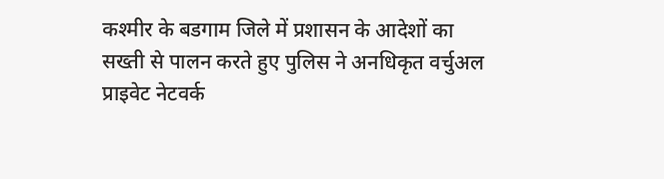कश्मीर के बडगाम जिले में प्रशासन के आदेशों का सख्ती से पालन करते हुए पुलिस ने अनधिकृत वर्चुअल प्राइवेट नेटवर्क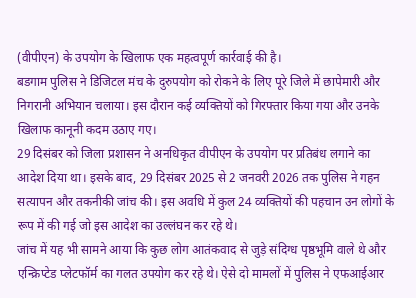(वीपीएन) के उपयोग के खिलाफ एक महत्वपूर्ण कार्रवाई की है।
बडगाम पुलिस ने डिजिटल मंच के दुरुपयोग को रोकने के लिए पूरे जिले में छापेमारी और निगरानी अभियान चलाया। इस दौरान कई व्यक्तियों को गिरफ्तार किया गया और उनके खिलाफ कानूनी कदम उठाए गए।
29 दिसंबर को जिला प्रशासन ने अनधिकृत वीपीएन के उपयोग पर प्रतिबंध लगाने का आदेश दिया था। इसके बाद, 29 दिसंबर 2025 से 2 जनवरी 2026 तक पुलिस ने गहन सत्यापन और तकनीकी जांच की। इस अवधि में कुल 24 व्यक्तियों की पहचान उन लोगों के रूप में की गई जो इस आदेश का उल्लंघन कर रहे थे।
जांच में यह भी सामने आया कि कुछ लोग आतंकवाद से जुड़े संदिग्ध पृष्ठभूमि वाले थे और एन्क्रिप्टेड प्लेटफॉर्म का गलत उपयोग कर रहे थे। ऐसे दो मामलों में पुलिस ने एफआईआर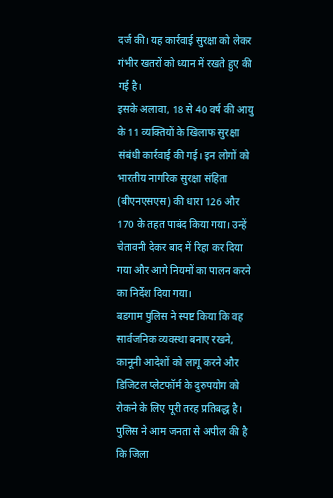दर्ज की। यह कार्रवाई सुरक्षा को लेकर गंभीर खतरों को ध्यान में रखते हुए की गई है।
इसके अलावा, 18 से 40 वर्ष की आयु के 11 व्यक्तियों के खिलाफ सुरक्षा संबंधी कार्रवाई की गई। इन लोगों को भारतीय नागरिक सुरक्षा संहिता (बीएनएसएस) की धारा 126 और 170 के तहत पाबंद किया गया। उन्हें चेतावनी देकर बाद में रिहा कर दिया गया और आगे नियमों का पालन करने का निर्देश दिया गया।
बडगाम पुलिस ने स्पष्ट किया कि वह सार्वजनिक व्यवस्था बनाए रखने, कानूनी आदेशों को लागू करने और डिजिटल प्लेटफॉर्म के दुरुपयोग को रोकने के लिए पूरी तरह प्रतिबद्ध है। पुलिस ने आम जनता से अपील की है कि जिला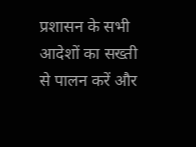प्रशासन के सभी आदेशों का सख्ती से पालन करें और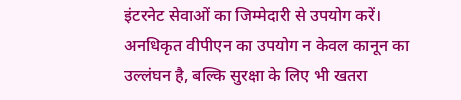इंटरनेट सेवाओं का जिम्मेदारी से उपयोग करें। अनधिकृत वीपीएन का उपयोग न केवल कानून का उल्लंघन है, बल्कि सुरक्षा के लिए भी खतरा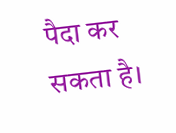पैदा कर सकता है।